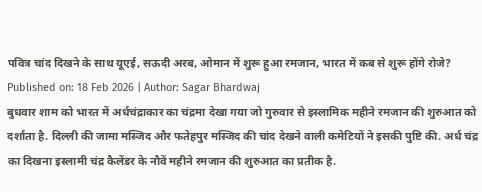पवित्र चांद दिखने के साथ यूएई, सऊदी अरब, ओमान में शुरू हुआ रमजान, भारत में कब से शुरू होंगे रोजे?
Published on: 18 Feb 2026 | Author: Sagar Bhardwaj
बुधवार शाम को भारत में अर्धचंद्राकार का चंद्रमा देखा गया जो गुरुवार से इस्लामिक महीने रमजान की शुरुआत को दर्शाता है. दिल्ली की जामा मस्जिद और फतेहपुर मस्जिद की चांद देखने वाली कमेटियों ने इसकी पुष्टि की. अर्ध चंद्र का दिखना इस्लामी चंद्र कैलेंडर के नौवें महीने रमजान की शुरुआत का प्रतीक है.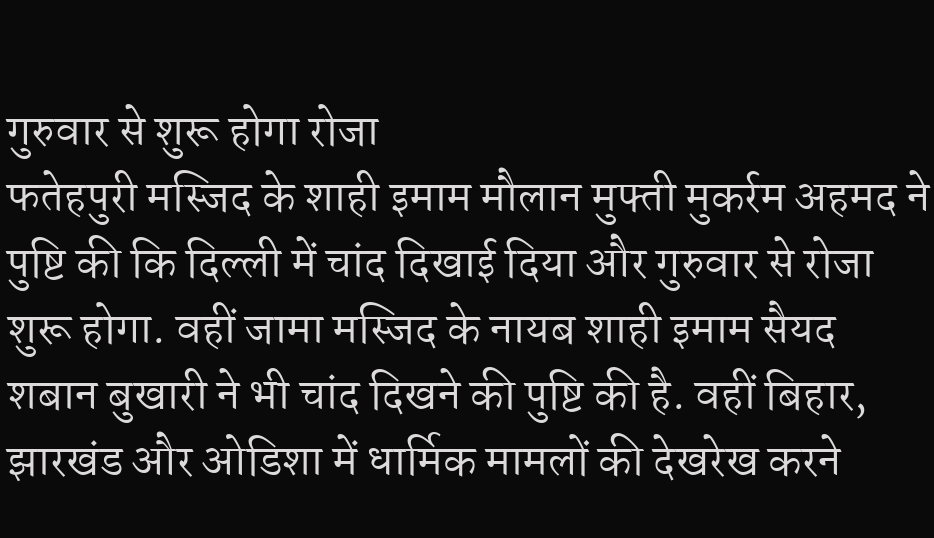गुरुवार से शुरू होगा रोजा
फतेहपुरी मस्जिद के शाही इमाम मौलान मुफ्ती मुकर्रम अहमद ने पुष्टि की कि दिल्ली में चांद दिखाई दिया और गुरुवार से रोजा शुरू होगा. वहीं जामा मस्जिद के नायब शाही इमाम सैयद शबान बुखारी ने भी चांद दिखने की पुष्टि की है. वहीं बिहार, झारखंड और ओडिशा में धार्मिक मामलों की देखरेख करने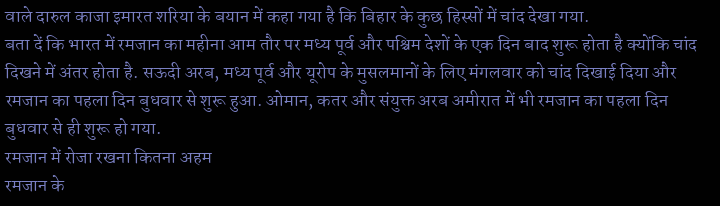वाले दारुल काजा इमारत शरिया के बयान में कहा गया है कि बिहार के कुछ हिस्सों में चांद देखा गया.
बता दें कि भारत में रमजान का महीना आम तौर पर मध्य पूर्व और पश्चिम देशों के एक दिन बाद शुरू होता है क्योंकि चांद दिखने में अंतर होता है. सऊदी अरब, मध्य पूर्व और यूरोप के मुसलमानों के लिए मंगलवार को चांद दिखाई दिया और रमजान का पहला दिन बुधवार से शुरू हुआ. ओमान, कतर और संयुक्त अरब अमीरात में भी रमजान का पहला दिन बुधवार से ही शुरू हो गया.
रमजान में रोजा रखना कितना अहम
रमजान के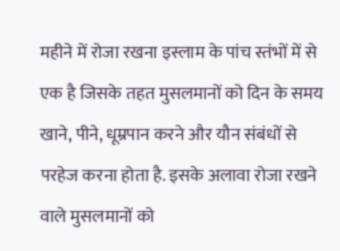महीने में रोजा रखना इस्लाम के पांच स्तंभों में से एक है जिसके तहत मुसलमानों को दिन के समय खाने, पीने, धूम्रपान करने और यौन संबंधों से परहेज करना होता है. इसके अलावा रोजा रखने वाले मुसलमानों को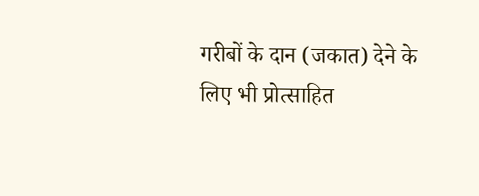गरीबों के दान (जकात) देने के लिए भी प्रोत्साहित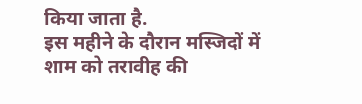किया जाता है.
इस महीने के दौरान मस्जिदों में शाम को तरावीह की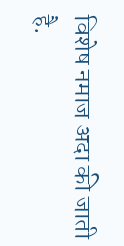विशेष नमाज अदा की जाती है.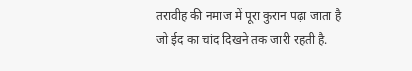तरावीह की नमाज में पूरा कुरान पढ़ा जाता है जो ईद का चांद दिखने तक जारी रहती है.